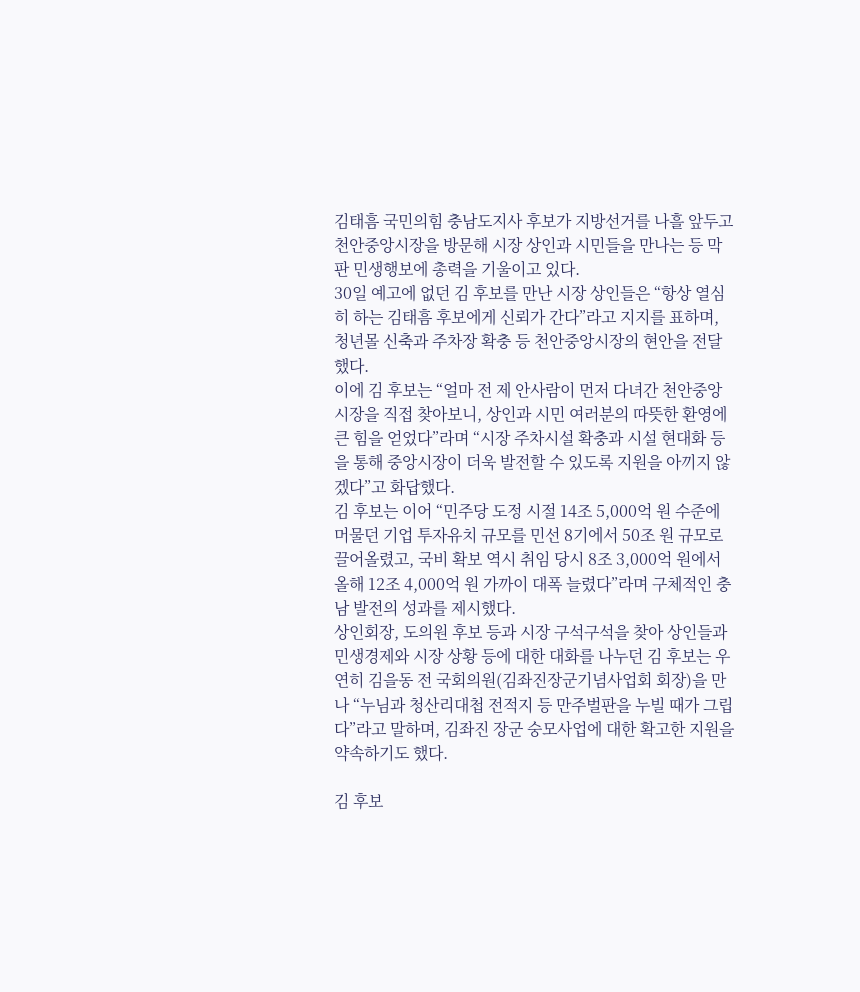김태흠 국민의힘 충남도지사 후보가 지방선거를 나흘 앞두고 천안중앙시장을 방문해 시장 상인과 시민들을 만나는 등 막판 민생행보에 총력을 기울이고 있다.
30일 예고에 없던 김 후보를 만난 시장 상인들은 “항상 열심히 하는 김태흠 후보에게 신뢰가 간다”라고 지지를 표하며, 청년몰 신축과 주차장 확충 등 천안중앙시장의 현안을 전달했다.
이에 김 후보는 “얼마 전 제 안사람이 먼저 다녀간 천안중앙시장을 직접 찾아보니, 상인과 시민 여러분의 따뜻한 환영에 큰 힘을 얻었다”라며 “시장 주차시설 확충과 시설 현대화 등을 통해 중앙시장이 더욱 발전할 수 있도록 지원을 아끼지 않겠다”고 화답했다.
김 후보는 이어 “민주당 도정 시절 14조 5,000억 원 수준에 머물던 기업 투자유치 규모를 민선 8기에서 50조 원 규모로 끌어올렸고, 국비 확보 역시 취임 당시 8조 3,000억 원에서 올해 12조 4,000억 원 가까이 대폭 늘렸다”라며 구체적인 충남 발전의 성과를 제시했다.
상인회장, 도의원 후보 등과 시장 구석구석을 찾아 상인들과 민생경제와 시장 상황 등에 대한 대화를 나누던 김 후보는 우연히 김을동 전 국회의원(김좌진장군기념사업회 회장)을 만나 “누님과 청산리대첩 전적지 등 만주벌판을 누빌 때가 그립다”라고 말하며, 김좌진 장군 숭모사업에 대한 확고한 지원을 약속하기도 했다.

김 후보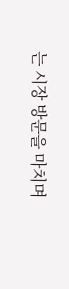는 시장 방문을 마치며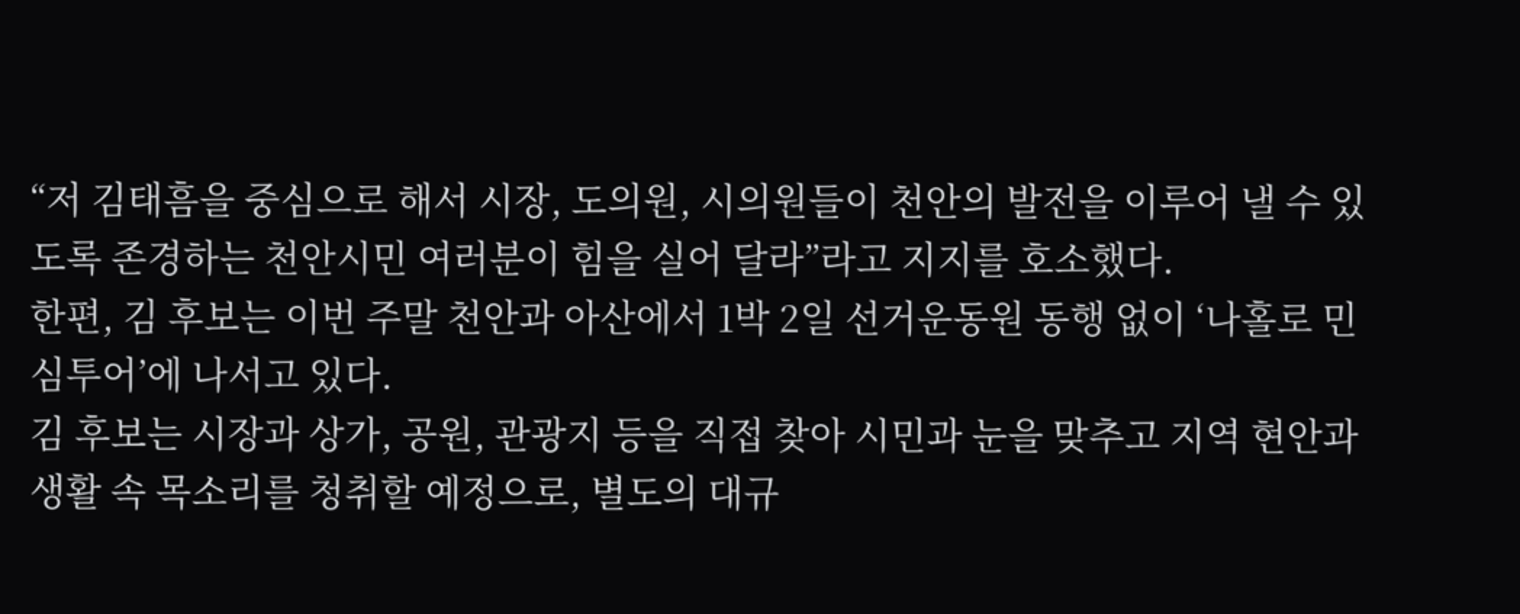“저 김태흠을 중심으로 해서 시장, 도의원, 시의원들이 천안의 발전을 이루어 낼 수 있도록 존경하는 천안시민 여러분이 힘을 실어 달라”라고 지지를 호소했다.
한편, 김 후보는 이번 주말 천안과 아산에서 1박 2일 선거운동원 동행 없이 ‘나홀로 민심투어’에 나서고 있다.
김 후보는 시장과 상가, 공원, 관광지 등을 직접 찾아 시민과 눈을 맞추고 지역 현안과 생활 속 목소리를 청취할 예정으로, 별도의 대규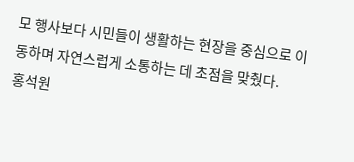모 행사보다 시민들이 생활하는 현장을 중심으로 이동하며 자연스럽게 소통하는 데 초점을 맞췄다.
홍석원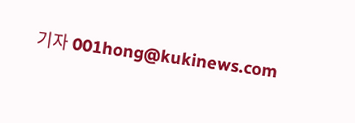기자 001hong@kukinews.com